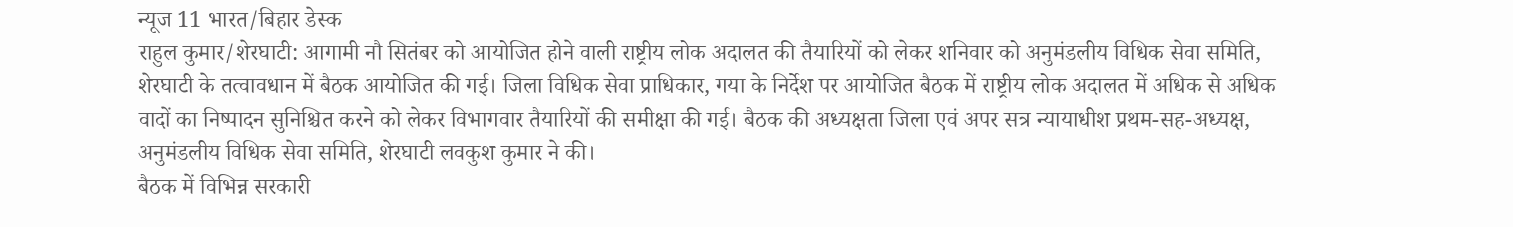न्यूज 11 भारत/बिहार डेस्क
राहुल कुमार/शेरघाटी: आगामी नौ सितंबर को आयोजित होने वाली राष्ट्रीय लोक अदालत की तैयारियों को लेकर शनिवार को अनुमंडलीय विधिक सेवा समिति, शेरघाटी के तत्वावधान में बैठक आयोजित की गई। जिला विधिक सेवा प्राधिकार, गया के निर्देश पर आयोजित बैठक में राष्ट्रीय लोक अदालत में अधिक से अधिक वादों का निष्पादन सुनिश्चित करने को लेकर विभागवार तैयारियों की समीक्षा की गई। बैठक की अध्यक्षता जिला एवं अपर सत्र न्यायाधीश प्रथम-सह-अध्यक्ष, अनुमंडलीय विधिक सेवा समिति, शेरघाटी लवकुश कुमार ने की।
बैठक में विभिन्न सरकारी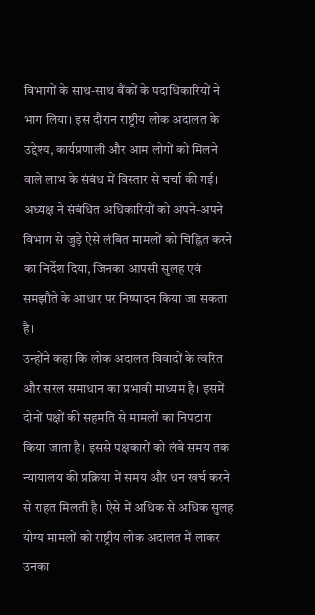विभागों के साथ-साथ बैंकों के पदाधिकारियों ने भाग लिया। इस दौरान राष्ट्रीय लोक अदालत के उद्देश्य, कार्यप्रणाली और आम लोगों को मिलने वाले लाभ के संबंध में विस्तार से चर्चा की गई। अध्यक्ष ने संबंधित अधिकारियों को अपने-अपने विभाग से जुड़े ऐसे लंबित मामलों को चिह्नित करने का निर्देश दिया, जिनका आपसी सुलह एवं समझौते के आधार पर निष्पादन किया जा सकता है।
उन्होंने कहा कि लोक अदालत विवादों के त्वरित और सरल समाधान का प्रभावी माध्यम है। इसमें दोनों पक्षों की सहमति से मामलों का निपटारा किया जाता है। इससे पक्षकारों को लंबे समय तक न्यायालय की प्रक्रिया में समय और धन खर्च करने से राहत मिलती है। ऐसे में अधिक से अधिक सुलह योग्य मामलों को राष्ट्रीय लोक अदालत में लाकर उनका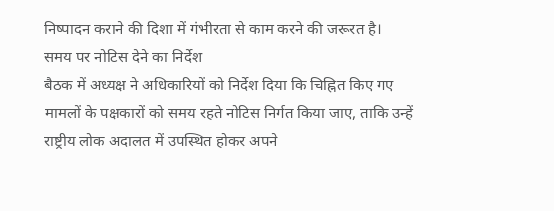निष्पादन कराने की दिशा में गंभीरता से काम करने की जरूरत है।
समय पर नोटिस देने का निर्देश
बैठक में अध्यक्ष ने अधिकारियों को निर्देश दिया कि चिह्नित किए गए मामलों के पक्षकारों को समय रहते नोटिस निर्गत किया जाए, ताकि उन्हें राष्ट्रीय लोक अदालत में उपस्थित होकर अपने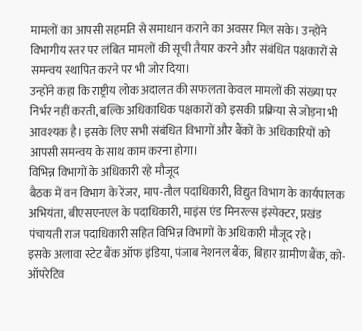मामलों का आपसी सहमति से समाधान कराने का अवसर मिल सके। उन्होंने विभागीय स्तर पर लंबित मामलों की सूची तैयार करने और संबंधित पक्षकारों से समन्वय स्थापित करने पर भी जोर दिया।
उन्होंने कहा कि राष्ट्रीय लोक अदालत की सफलता केवल मामलों की संख्या पर निर्भर नहीं करती, बल्कि अधिकाधिक पक्षकारों को इसकी प्रक्रिया से जोड़ना भी आवश्यक है। इसके लिए सभी संबंधित विभागों और बैंकों के अधिकारियों को आपसी समन्वय के साथ काम करना होगा।
विभिन्न विभागों के अधिकारी रहे मौजूद
बैठक में वन विभाग के रेंजर, माप-तौल पदाधिकारी, विद्युत विभाग के कार्यपालक अभियंता, बीएसएनएल के पदाधिकारी, माइंस एंड मिनरल्स इंस्पेक्टर, प्रखंड पंचायती राज पदाधिकारी सहित विभिन्न विभागों के अधिकारी मौजूद रहे।
इसके अलावा स्टेट बैंक ऑफ इंडिया, पंजाब नेशनल बैंक, बिहार ग्रामीण बैंक, को-ऑपरेटिव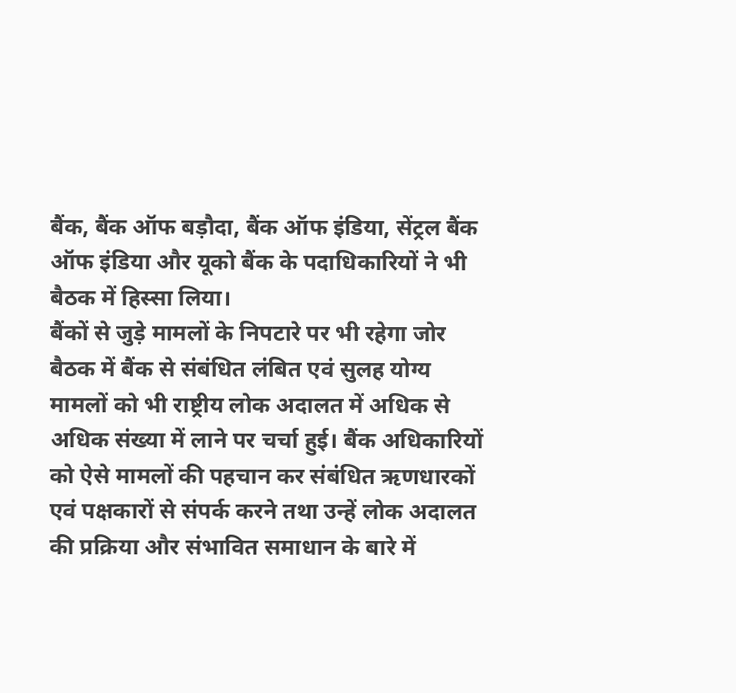बैंक, बैंक ऑफ बड़ौदा, बैंक ऑफ इंडिया, सेंट्रल बैंक ऑफ इंडिया और यूको बैंक के पदाधिकारियों ने भी बैठक में हिस्सा लिया।
बैंकों से जुड़े मामलों के निपटारे पर भी रहेगा जोर
बैठक में बैंक से संबंधित लंबित एवं सुलह योग्य मामलों को भी राष्ट्रीय लोक अदालत में अधिक से अधिक संख्या में लाने पर चर्चा हुई। बैंक अधिकारियों को ऐसे मामलों की पहचान कर संबंधित ऋणधारकों एवं पक्षकारों से संपर्क करने तथा उन्हें लोक अदालत की प्रक्रिया और संभावित समाधान के बारे में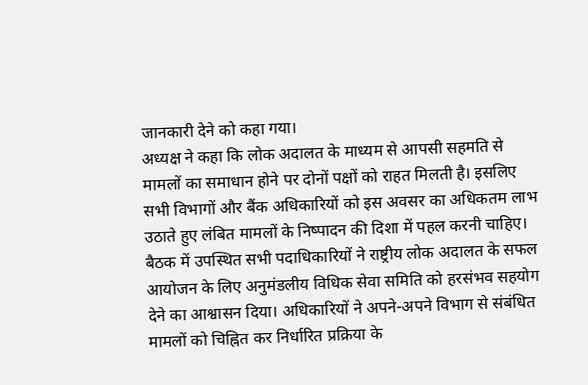जानकारी देने को कहा गया।
अध्यक्ष ने कहा कि लोक अदालत के माध्यम से आपसी सहमति से मामलों का समाधान होने पर दोनों पक्षों को राहत मिलती है। इसलिए सभी विभागों और बैंक अधिकारियों को इस अवसर का अधिकतम लाभ उठाते हुए लंबित मामलों के निष्पादन की दिशा में पहल करनी चाहिए।
बैठक में उपस्थित सभी पदाधिकारियों ने राष्ट्रीय लोक अदालत के सफल आयोजन के लिए अनुमंडलीय विधिक सेवा समिति को हरसंभव सहयोग देने का आश्वासन दिया। अधिकारियों ने अपने-अपने विभाग से संबंधित मामलों को चिह्नित कर निर्धारित प्रक्रिया के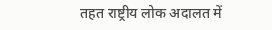तहत राष्ट्रीय लोक अदालत में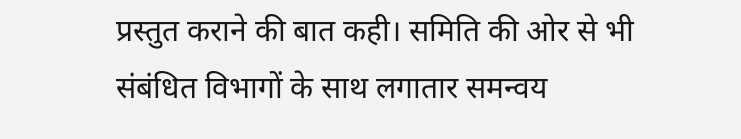प्रस्तुत कराने की बात कही। समिति की ओर से भी संबंधित विभागों के साथ लगातार समन्वय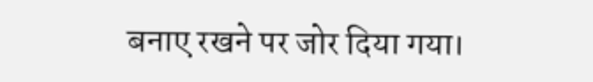बनाए रखने पर जोर दिया गया।